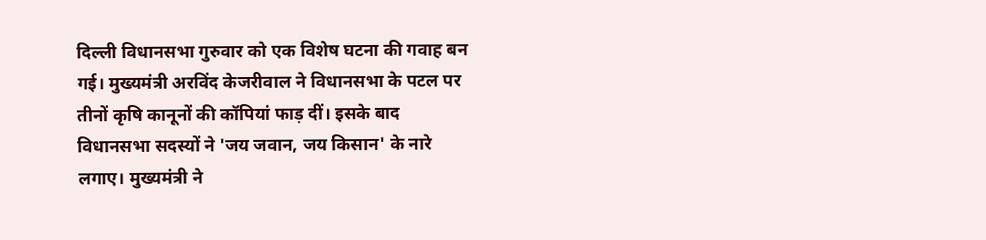दिल्ली विधानसभा गुरुवार को एक विशेष घटना की गवाह बन गई। मुख्यमंत्री अरविंद केजरीवाल ने विधानसभा के पटल पर तीनों कृषि कानूनों की कॉपियां फाड़ दीं। इसके बाद विधानसभा सदस्यों ने 'जय जवान, जय किसान' के नारे लगाए। मुख्यमंत्री ने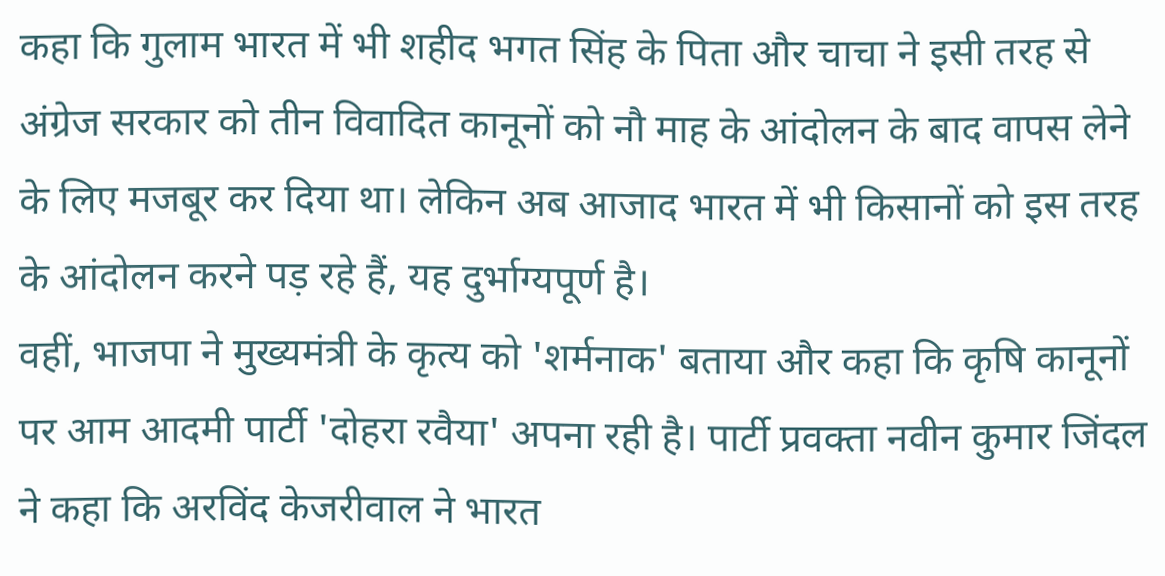कहा कि गुलाम भारत में भी शहीद भगत सिंह के पिता और चाचा ने इसी तरह से अंग्रेज सरकार को तीन विवादित कानूनों को नौ माह के आंदोलन के बाद वापस लेने के लिए मजबूर कर दिया था। लेकिन अब आजाद भारत में भी किसानों को इस तरह के आंदोलन करने पड़ रहे हैं, यह दुर्भाग्यपूर्ण है।
वहीं, भाजपा ने मुख्यमंत्री के कृत्य को 'शर्मनाक' बताया और कहा कि कृषि कानूनों पर आम आदमी पार्टी 'दोहरा रवैया' अपना रही है। पार्टी प्रवक्ता नवीन कुमार जिंदल ने कहा कि अरविंद केजरीवाल ने भारत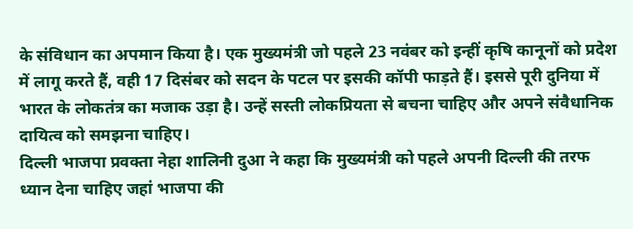के संविधान का अपमान किया है। एक मुख्यमंत्री जो पहले 23 नवंबर को इन्हीं कृषि कानूनों को प्रदेश में लागू करते हैं, वही 17 दिसंबर को सदन के पटल पर इसकी कॉपी फाड़ते हैं। इससे पूरी दुनिया में भारत के लोकतंत्र का मजाक उड़ा है। उन्हें सस्ती लोकप्रियता से बचना चाहिए और अपने संवैधानिक दायित्व को समझना चाहिए।
दिल्ली भाजपा प्रवक्ता नेहा शालिनी दुआ ने कहा कि मुख्यमंत्री को पहले अपनी दिल्ली की तरफ ध्यान देना चाहिए जहां भाजपा की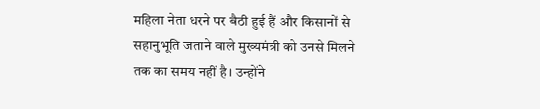महिला नेता धरने पर बैठी हुई हैं और किसानों से सहानुभूति जताने वाले मुख्यमंत्री को उनसे मिलने तक का समय नहीं है। उन्होंने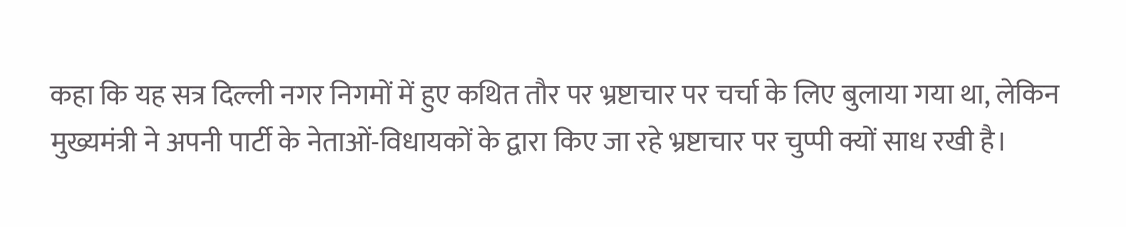कहा कि यह सत्र दिल्ली नगर निगमों में हुए कथित तौर पर भ्रष्टाचार पर चर्चा के लिए बुलाया गया था, लेकिन मुख्यमंत्री ने अपनी पार्टी के नेताओं-विधायकों के द्वारा किए जा रहे भ्रष्टाचार पर चुप्पी क्यों साध रखी है।